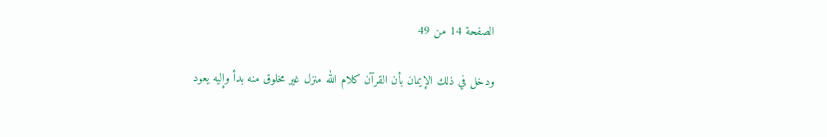الصفحة 14 من 49

ودخل في ذلك الإيمان بأن القرآن كلام الله منزل غير مخلوق منه بدأ وإليه يعود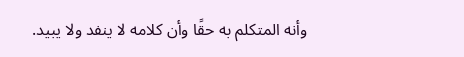وأنه المتكلم به حقًا وأن كلامه لا ينفد ولا يبيد.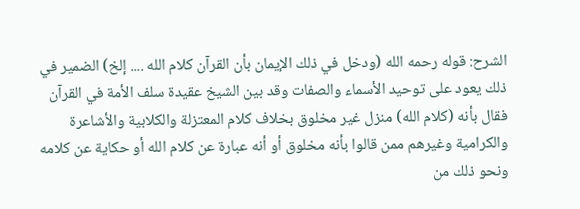الشرح: قوله رحمه الله (ودخل في ذلك الإيمان بأن القرآن كلام الله .... إلخ) الضمير في ذلك يعود على توحيد الأسماء والصفات وقد بين الشيخ عقيدة سلف الأمة في القرآن فقال بأنه (كلام الله) منزل غير مخلوق بخلاف كلام المعتزلة والكلابية والأشاعرة والكرامية وغيرهم ممن قالوا بأنه مخلوق أو أنه عبارة عن كلام الله أو حكاية عن كلامه ونحو ذلك من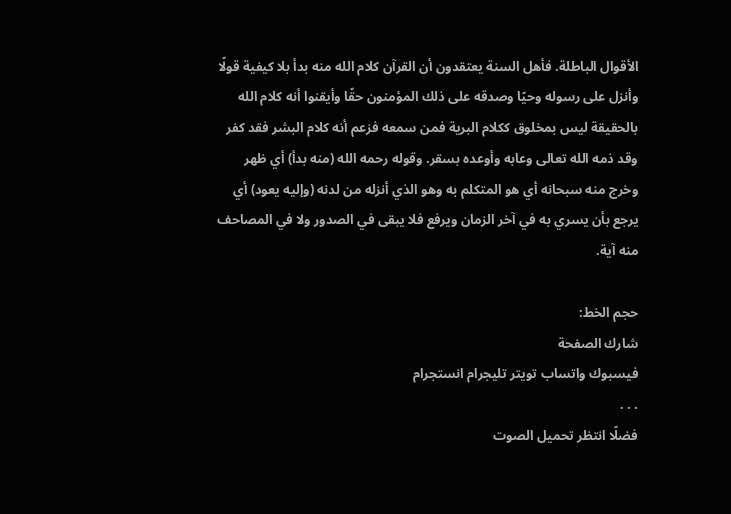الأقوال الباطلة. فأهل السنة يعتقدون أن القرآن كلام الله منه بدأ بلا كيفية قولًا وأنزل على رسوله وحيًا وصدقه على ذلك المؤمنون حقًا وأيقنوا أنه كلام الله بالحقيقة ليس بمخلوق ككلام البرية فمن سمعه فزعم أنه كلام البشر فقد كفر وقد ذمه الله تعالى وعابه وأوعده بسقر. وقوله رحمه الله (منه بدأ) أي ظهر وخرج منه سبحانه أي هو المتكلم به وهو الذي أنزله من لدنه (وإليه يعود) أي يرجع بأن يسري به في آخر الزمان ويرفع فلا يبقى في الصدور ولا في المصاحف منه آية.

حجم الخط:
شارك الصفحة
فيسبوك واتساب تويتر تليجرام انستجرام
. . .
فضلًا انتظر تحميل الصوت